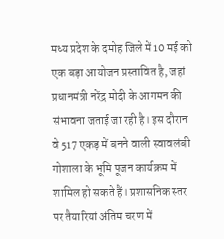मध्य प्रदेश के दमोह जिले में 10 मई को एक बड़ा आयोजन प्रस्तावित है, जहां प्रधानमंत्री नरेंद्र मोदी के आगमन की संभावना जताई जा रही है। इस दौरान वे 517 एकड़ में बनने वाली स्वावलंबी गोशाला के भूमि पूजन कार्यक्रम में शामिल हो सकते हैं। प्रशासनिक स्तर पर तैयारियां अंतिम चरण में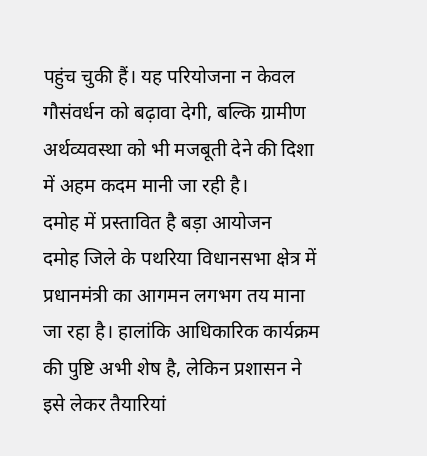पहुंच चुकी हैं। यह परियोजना न केवल गौसंवर्धन को बढ़ावा देगी, बल्कि ग्रामीण अर्थव्यवस्था को भी मजबूती देने की दिशा में अहम कदम मानी जा रही है।
दमोह में प्रस्तावित है बड़ा आयोजन
दमोह जिले के पथरिया विधानसभा क्षेत्र में प्रधानमंत्री का आगमन लगभग तय माना जा रहा है। हालांकि आधिकारिक कार्यक्रम की पुष्टि अभी शेष है, लेकिन प्रशासन ने इसे लेकर तैयारियां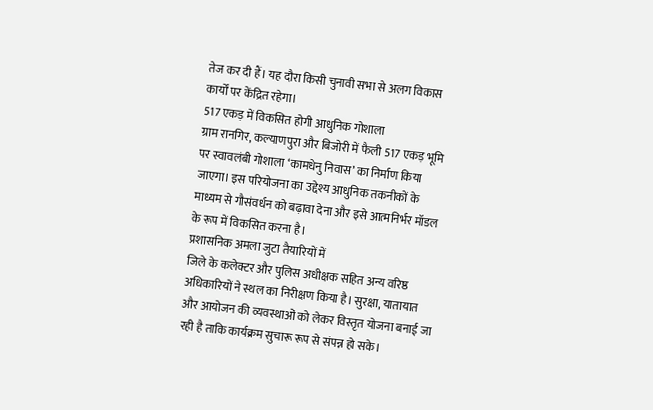तेज कर दी हैं। यह दौरा किसी चुनावी सभा से अलग विकास कार्यों पर केंद्रित रहेगा।
517 एकड़ में विकसित होगी आधुनिक गोशाला
ग्राम रानगिर, कल्याणपुरा और बिजोरी में फैली 517 एकड़ भूमि पर स्वावलंबी गोशाला ‘कामधेनु निवास’ का निर्माण किया जाएगा। इस परियोजना का उद्देश्य आधुनिक तकनीकों के माध्यम से गौसंवर्धन को बढ़ावा देना और इसे आत्मनिर्भर मॉडल के रूप में विकसित करना है।
प्रशासनिक अमला जुटा तैयारियों में
जिले के कलेक्टर और पुलिस अधीक्षक सहित अन्य वरिष्ठ अधिकारियों ने स्थल का निरीक्षण किया है। सुरक्षा, यातायात और आयोजन की व्यवस्थाओं को लेकर विस्तृत योजना बनाई जा रही है ताकि कार्यक्रम सुचारू रूप से संपन्न हो सके।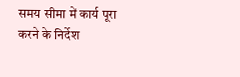समय सीमा में कार्य पूरा करने के निर्देश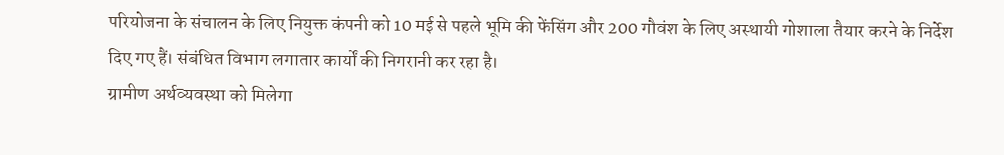परियोजना के संचालन के लिए नियुक्त कंपनी को 10 मई से पहले भूमि की फेंसिंग और 200 गौवंश के लिए अस्थायी गोशाला तैयार करने के निर्देश दिए गए हैं। संबंधित विभाग लगातार कार्यों की निगरानी कर रहा है।
ग्रामीण अर्थव्यवस्था को मिलेगा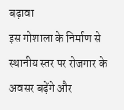बढ़ावा
इस गोशाला के निर्माण से स्थानीय स्तर पर रोजगार के अवसर बढ़ेंगे और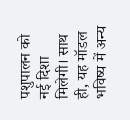पशुपालन को नई दिशा मिलेगी। साथ ही, यह मॉडल भविष्य में अन्य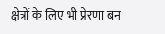क्षेत्रों के लिए भी प्रेरणा बन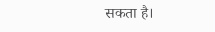सकता है।